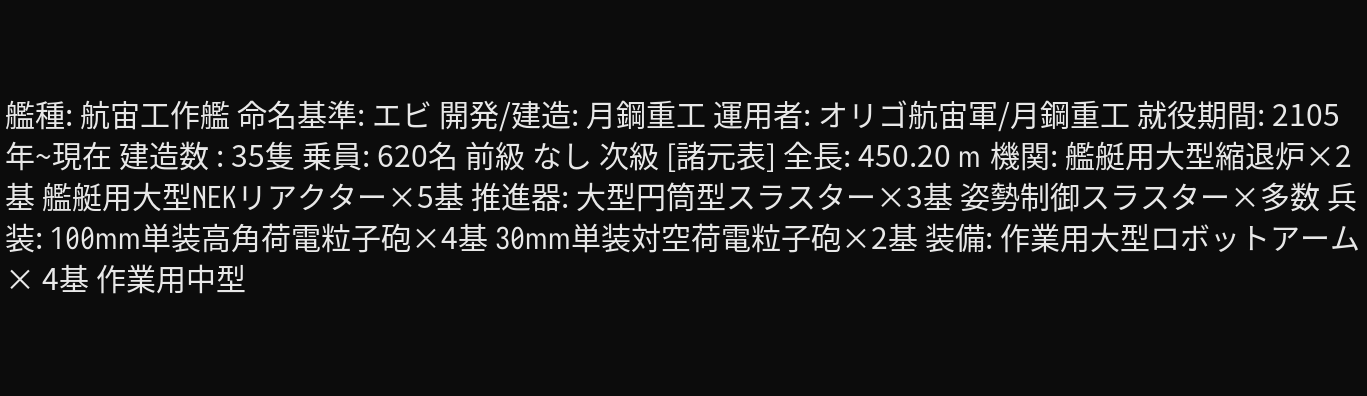艦種: 航宙工作艦 命名基準: エビ 開発/建造: 月鋼重工 運用者: オリゴ航宙軍/月鋼重工 就役期間: 2105年~現在 建造数 : 35隻 乗員: 620名 前級 なし 次級 [諸元表] 全長: 450.20 m 機関: 艦艇用大型縮退炉×2基 艦艇用大型NEKリアクター×5基 推進器: 大型円筒型スラスター×3基 姿勢制御スラスター×多数 兵装: 100mm単装高角荷電粒子砲×4基 30mm単装対空荷電粒子砲×2基 装備: 作業用大型ロボットアーム× 4基 作業用中型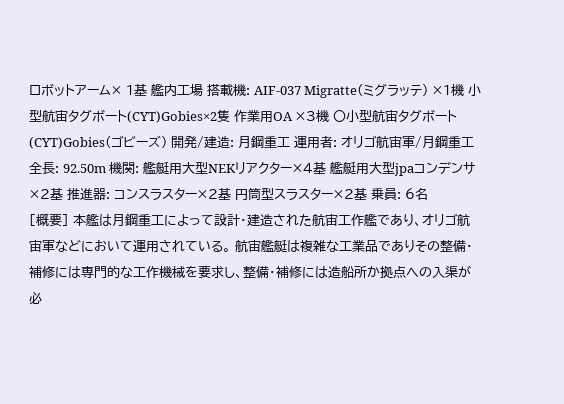ロボットアーム× 1基 艦内工場 搭載機: AIF-037 Migratte(ミグラッテ) ×1機 小型航宙タグボート(CYT)Gobies×2隻 作業用OA ×3機 〇小型航宙タグボート(CYT)Gobies(ゴビーズ) 開発/建造: 月鋼重工 運用者: オリゴ航宙軍/月鋼重工 全長: 92.50m 機関: 艦艇用大型NEKリアクター×4基 艦艇用大型jpaコンデンサ×2基 推進器: コンスラスター×2基 円筒型スラスター×2基 乗員: 6名
[概要] 本艦は月鋼重工によって設計・建造された航宙工作艦であり、オリゴ航宙軍などにおいて運用されている。 航宙艦艇は複雑な工業品でありその整備・補修には専門的な工作機械を要求し、整備・補修には造船所か拠点への入渠が必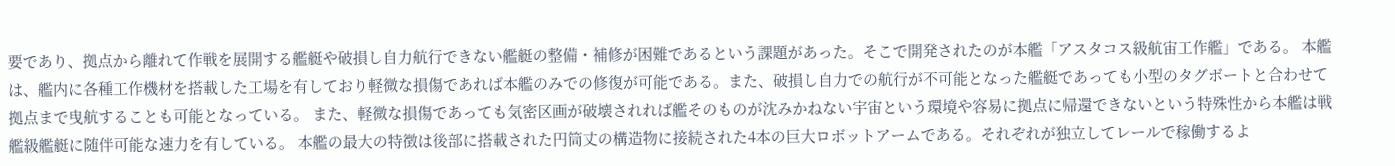要であり、拠点から離れて作戦を展開する艦艇や破損し自力航行できない艦艇の整備・補修が困難であるという課題があった。そこで開発されたのが本艦「アスタコス級航宙工作艦」である。 本艦は、艦内に各種工作機材を搭載した工場を有しており軽微な損傷であれば本艦のみでの修復が可能である。また、破損し自力での航行が不可能となった艦艇であっても小型のタグボートと合わせて拠点まで曳航することも可能となっている。 また、軽微な損傷であっても気密区画が破壊されれば艦そのものが沈みかねない宇宙という環境や容易に拠点に帰還できないという特殊性から本艦は戦艦級艦艇に随伴可能な速力を有している。 本艦の最大の特徴は後部に搭載された円筒丈の構造物に接続された4本の巨大ロボットアームである。それぞれが独立してレールで稼働するよ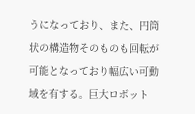うになっており、また、円筒状の構造物そのものも回転が可能となっており幅広い可動域を有する。巨大ロボット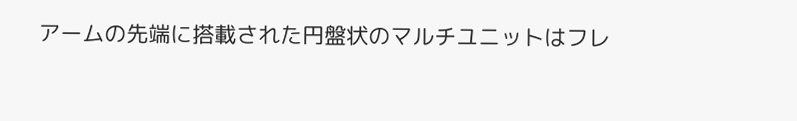アームの先端に搭載された円盤状のマルチユニットはフレ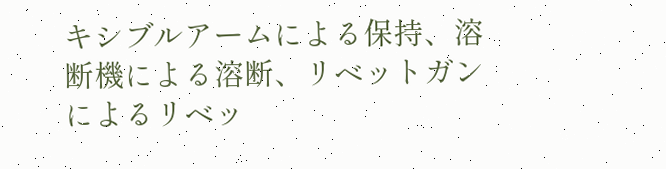キシブルアームによる保持、溶断機による溶断、リベットガンによるリベッ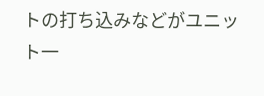トの打ち込みなどがユニット一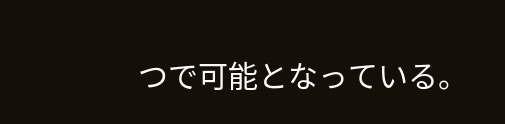つで可能となっている。